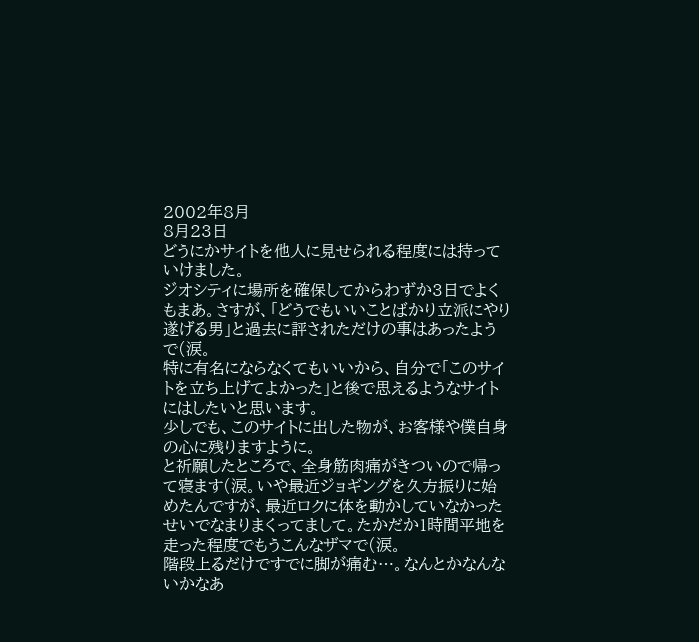2002年8月
8月23日
どうにかサイトを他人に見せられる程度には持っていけました。
ジオシティに場所を確保してからわずか3日でよくもまあ。さすが、「どうでもいいことばかり立派にやり遂げる男」と過去に評されただけの事はあったようで(涙。
特に有名にならなくてもいいから、自分で「このサイトを立ち上げてよかった」と後で思えるようなサイトにはしたいと思います。
少しでも、このサイトに出した物が、お客様や僕自身の心に残りますように。
と祈願したところで、全身筋肉痛がきついので帰って寝ます(涙。いや最近ジョギングを久方振りに始めたんですが、最近ロクに体を動かしていなかったせいでなまりまくってまして。たかだか1時間平地を走った程度でもうこんなザマで(涙。
階段上るだけですでに脚が痛む…。なんとかなんないかなあ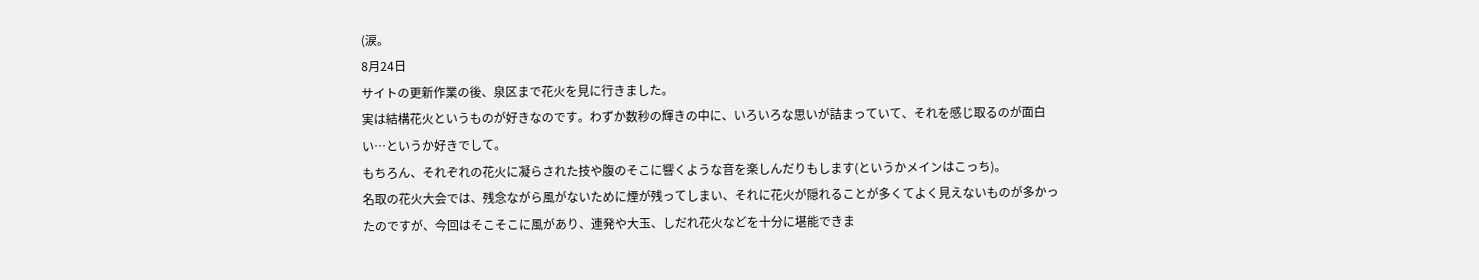(涙。
8月24日
サイトの更新作業の後、泉区まで花火を見に行きました。
実は結構花火というものが好きなのです。わずか数秒の輝きの中に、いろいろな思いが詰まっていて、それを感じ取るのが面白い…というか好きでして。
もちろん、それぞれの花火に凝らされた技や腹のそこに響くような音を楽しんだりもします(というかメインはこっち)。
名取の花火大会では、残念ながら風がないために煙が残ってしまい、それに花火が隠れることが多くてよく見えないものが多かったのですが、今回はそこそこに風があり、連発や大玉、しだれ花火などを十分に堪能できま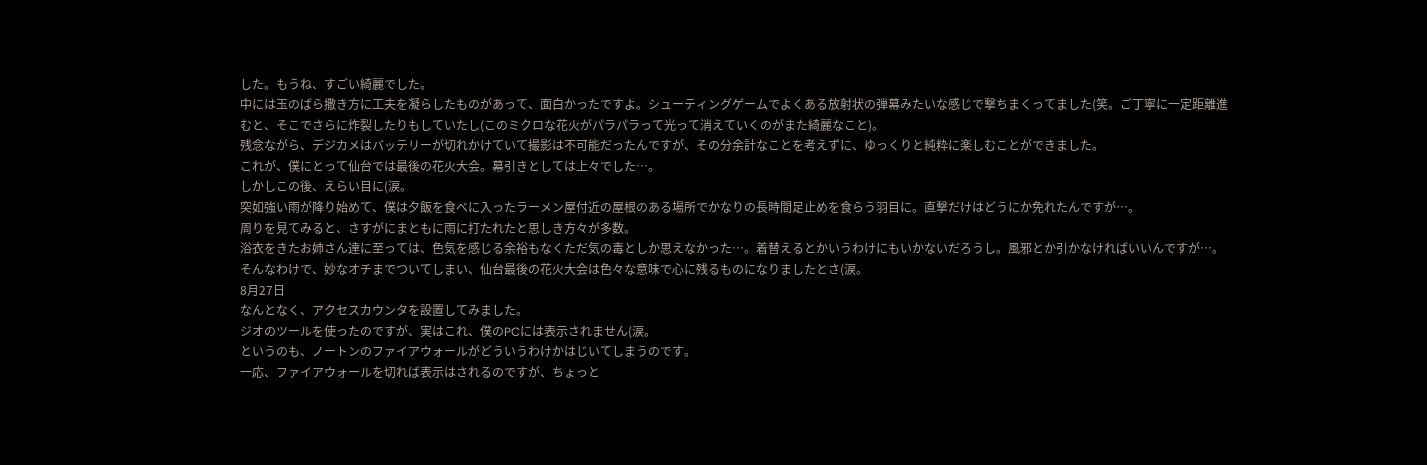した。もうね、すごい綺麗でした。
中には玉のばら撒き方に工夫を凝らしたものがあって、面白かったですよ。シューティングゲームでよくある放射状の弾幕みたいな感じで撃ちまくってました(笑。ご丁寧に一定距離進むと、そこでさらに炸裂したりもしていたし(このミクロな花火がパラパラって光って消えていくのがまた綺麗なこと)。
残念ながら、デジカメはバッテリーが切れかけていて撮影は不可能だったんですが、その分余計なことを考えずに、ゆっくりと純粋に楽しむことができました。
これが、僕にとって仙台では最後の花火大会。幕引きとしては上々でした…。
しかしこの後、えらい目に(涙。
突如強い雨が降り始めて、僕は夕飯を食べに入ったラーメン屋付近の屋根のある場所でかなりの長時間足止めを食らう羽目に。直撃だけはどうにか免れたんですが…。
周りを見てみると、さすがにまともに雨に打たれたと思しき方々が多数。
浴衣をきたお姉さん達に至っては、色気を感じる余裕もなくただ気の毒としか思えなかった…。着替えるとかいうわけにもいかないだろうし。風邪とか引かなければいいんですが…。
そんなわけで、妙なオチまでついてしまい、仙台最後の花火大会は色々な意味で心に残るものになりましたとさ(涙。
8月27日
なんとなく、アクセスカウンタを設置してみました。
ジオのツールを使ったのですが、実はこれ、僕のPCには表示されません(涙。
というのも、ノートンのファイアウォールがどういうわけかはじいてしまうのです。
一応、ファイアウォールを切れば表示はされるのですが、ちょっと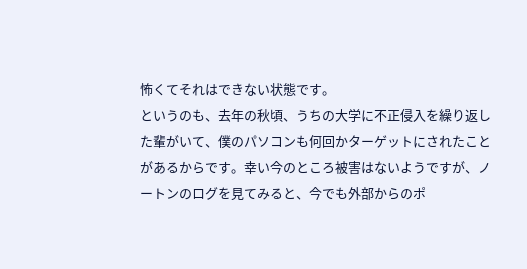怖くてそれはできない状態です。
というのも、去年の秋頃、うちの大学に不正侵入を繰り返した輩がいて、僕のパソコンも何回かターゲットにされたことがあるからです。幸い今のところ被害はないようですが、ノートンのログを見てみると、今でも外部からのポ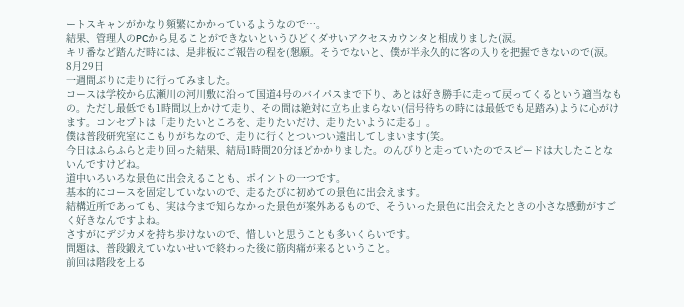ートスキャンがかなり頻繁にかかっているようなので…。
結果、管理人のPCから見ることができないというひどくダサいアクセスカウンタと相成りました(涙。
キリ番など踏んだ時には、是非板にご報告の程を(懇願。そうでないと、僕が半永久的に客の入りを把握できないので(涙。
8月29日
一週間ぶりに走りに行ってみました。
コースは学校から広瀬川の河川敷に沿って国道4号のバイパスまで下り、あとは好き勝手に走って戻ってくるという適当なもの。ただし最低でも1時間以上かけて走り、その間は絶対に立ち止まらない(信号待ちの時には最低でも足踏み)ように心がけます。コンセプトは「走りたいところを、走りたいだけ、走りたいように走る」。
僕は普段研究室にこもりがちなので、走りに行くとついつい遠出してしまいます(笑。
今日はふらふらと走り回った結果、結局1時間20分ほどかかりました。のんびりと走っていたのでスピードは大したことないんですけどね。
道中いろいろな景色に出会えることも、ポイントの一つです。
基本的にコースを固定していないので、走るたびに初めての景色に出会えます。
結構近所であっても、実は今まで知らなかった景色が案外あるもので、そういった景色に出会えたときの小さな感動がすごく好きなんですよね。
さすがにデジカメを持ち歩けないので、惜しいと思うことも多いくらいです。
問題は、普段鍛えていないせいで終わった後に筋肉痛が来るということ。
前回は階段を上る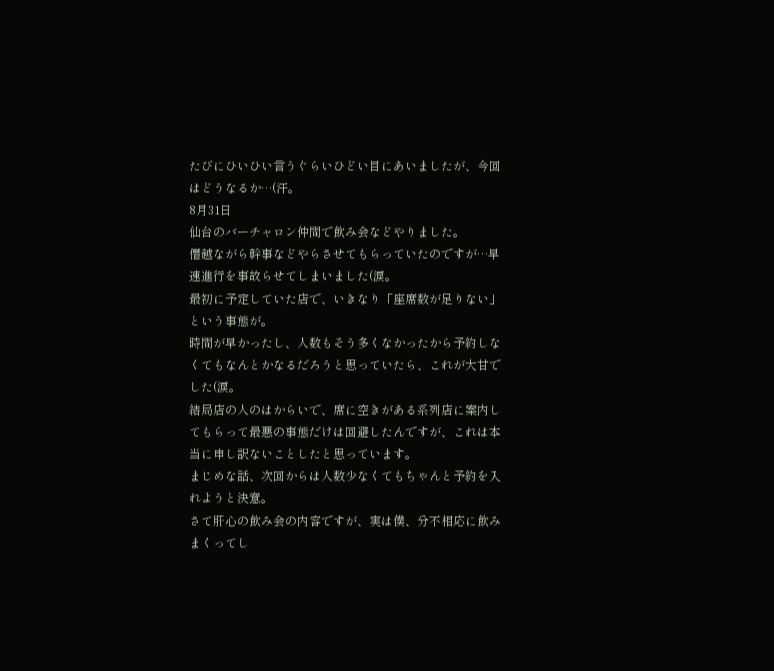たびにひいひい言うぐらいひどい目にあいましたが、今回はどうなるか…(汗。
8月31日
仙台のバーチャロン仲間で飲み会などやりました。
僭越ながら幹事などやらさせてもらっていたのですが…早速進行を事故らせてしまいました(涙。
最初に予定していた店で、いきなり「座席数が足りない」という事態が。
時間が早かったし、人数もそう多くなかったから予約しなくてもなんとかなるだろうと思っていたら、これが大甘でした(涙。
結局店の人のはからいで、席に空きがある系列店に案内してもらって最悪の事態だけは回避したんですが、これは本当に申し訳ないことしたと思っています。
まじめな話、次回からは人数少なくてもちゃんと予約を入れようと決意。
さて肝心の飲み会の内容ですが、実は僕、分不相応に飲みまくってし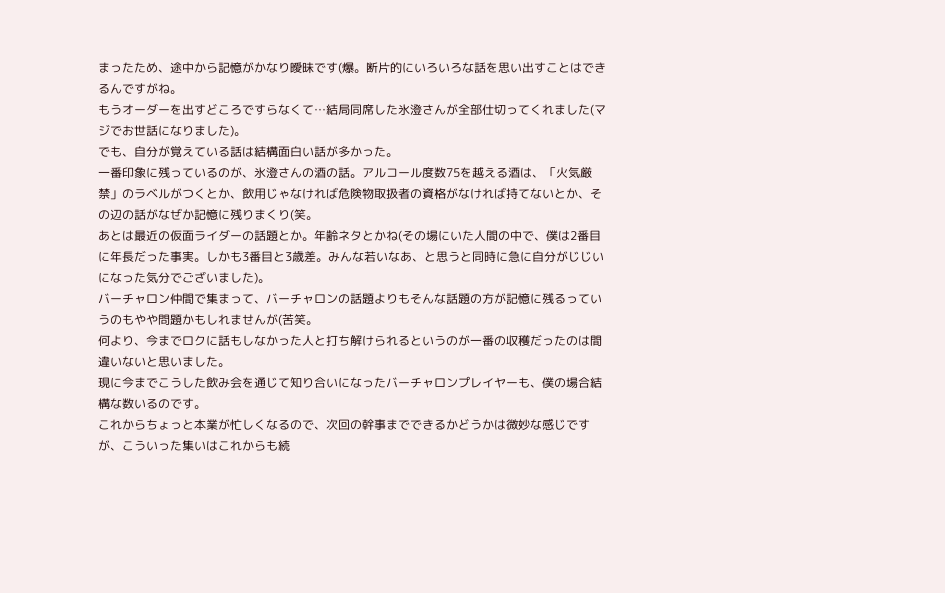まったため、途中から記憶がかなり曖昧です(爆。断片的にいろいろな話を思い出すことはできるんですがね。
もうオーダーを出すどころですらなくて…結局同席した氷澄さんが全部仕切ってくれました(マジでお世話になりました)。
でも、自分が覚えている話は結構面白い話が多かった。
一番印象に残っているのが、氷澄さんの酒の話。アルコール度数75を越える酒は、「火気厳禁」のラベルがつくとか、飲用じゃなければ危険物取扱者の資格がなければ持てないとか、その辺の話がなぜか記憶に残りまくり(笑。
あとは最近の仮面ライダーの話題とか。年齢ネタとかね(その場にいた人間の中で、僕は2番目に年長だった事実。しかも3番目と3歳差。みんな若いなあ、と思うと同時に急に自分がじじいになった気分でございました)。
バーチャロン仲間で集まって、バーチャロンの話題よりもそんな話題の方が記憶に残るっていうのもやや問題かもしれませんが(苦笑。
何より、今までロクに話もしなかった人と打ち解けられるというのが一番の収穫だったのは間違いないと思いました。
現に今までこうした飲み会を通じて知り合いになったバーチャロンプレイヤーも、僕の場合結構な数いるのです。
これからちょっと本業が忙しくなるので、次回の幹事までできるかどうかは微妙な感じですが、こういった集いはこれからも続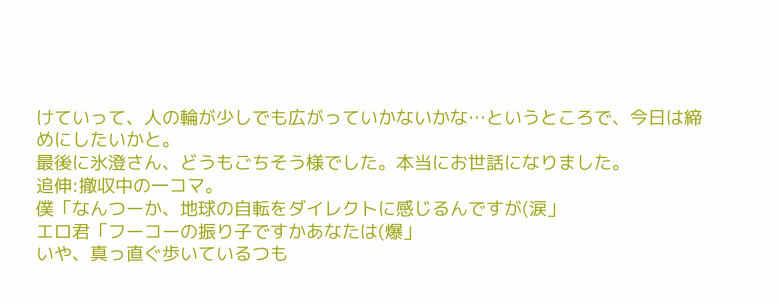けていって、人の輪が少しでも広がっていかないかな…というところで、今日は締めにしたいかと。
最後に氷澄さん、どうもごちそう様でした。本当にお世話になりました。
追伸:撤収中の一コマ。
僕「なんつーか、地球の自転をダイレクトに感じるんですが(涙」
エロ君「フーコーの振り子ですかあなたは(爆」
いや、真っ直ぐ歩いているつも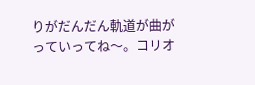りがだんだん軌道が曲がっていってね〜。コリオ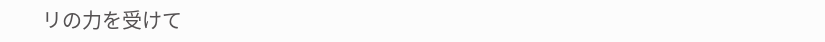リの力を受けて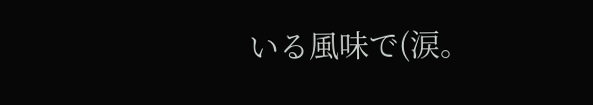いる風味で(涙。